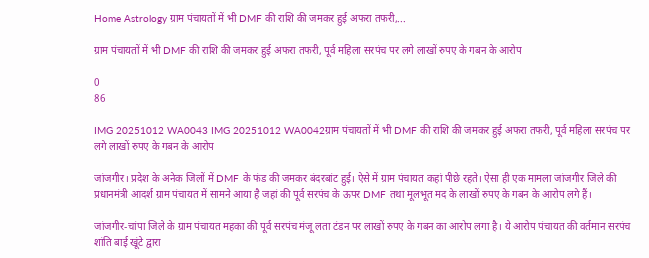Home Astrology ग्राम पंचायतों में भी DMF की राशि की जमकर हुई अफरा तफरी,...

ग्राम पंचायतों में भी DMF की राशि की जमकर हुई अफरा तफरी, पूर्व महिला सरपंच पर लगे लाखों रुपए के गबन के आरोप

0
86

IMG 20251012 WA0043 IMG 20251012 WA0042ग्राम पंचायतों में भी DMF की राशि की जमकर हुई अफरा तफरी, पूर्व महिला सरपंच पर लगे लाखों रुपए के गबन के आरोप

जांजगीर। प्रदेश के अनेक जिलों में DMF के फंड की जमकर बंदरबांट हुई। ऐसे में ग्राम पंचायत कहां पीछे रहते। ऐसा ही एक मामला जांजगीर जिले की प्रधानमंत्री आदर्श ग्राम पंचायत में सामने आया है जहां की पूर्व सरपंच के ऊपर DMF तथा मूलभूत मद के लाखों रुपए के गबन के आरोप लगे हैं।

जांजगीर-चांपा जिले के ग्राम पंचायत महका की पूर्व सरपंच मंजू लता टंडन पर लाखों रुपए के गबन का आरोप लगा है। ये आरोप पंचायत की वर्तमान सरपंच शांति बाई खूंटे द्वारा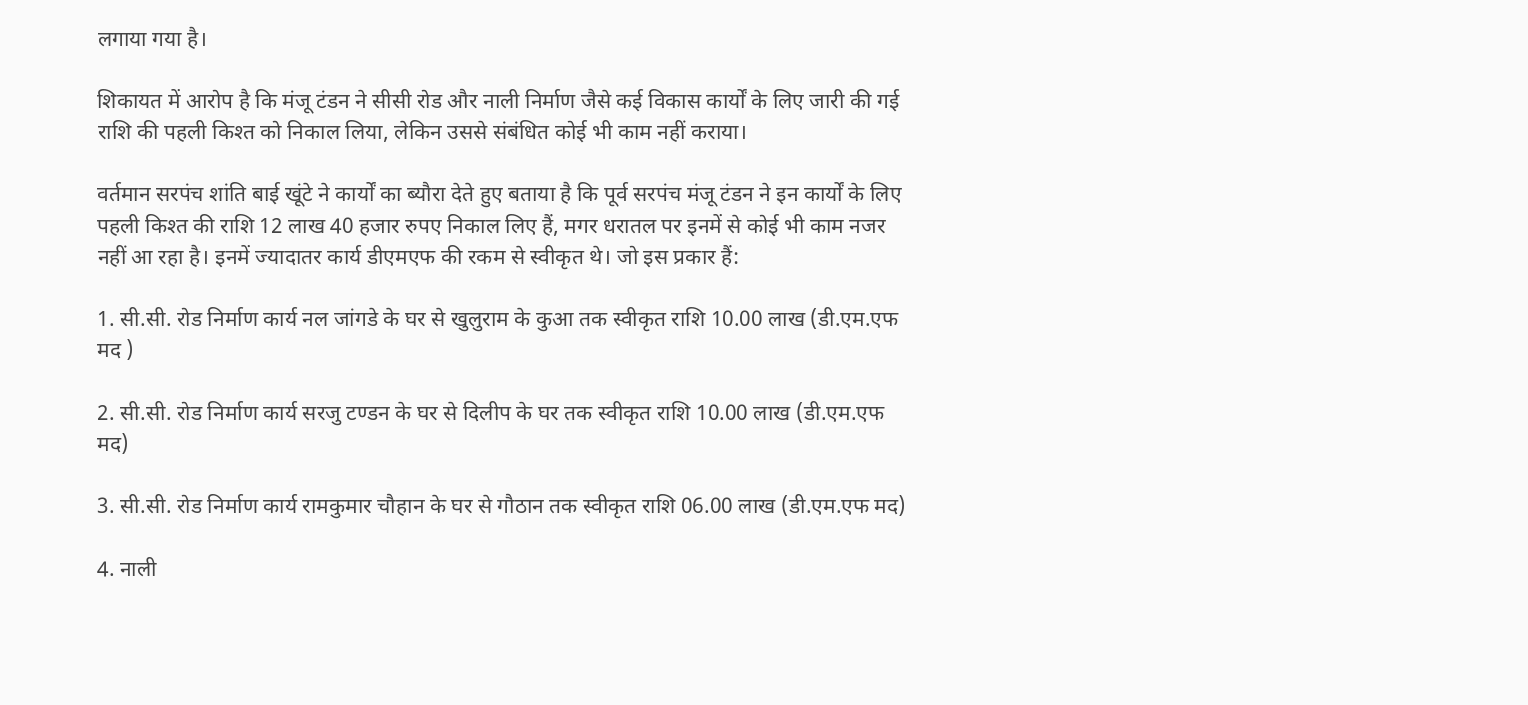लगाया गया है।

शिकायत में आरोप है कि मंजू टंडन ने सीसी रोड और नाली निर्माण जैसे कई विकास कार्यों के लिए जारी की गई राशि की पहली किश्त को निकाल लिया, लेकिन उससे संबंधित कोई भी काम नहीं कराया।

वर्तमान सरपंच शांति बाई खूंटे ने कार्यों का ब्यौरा देते हुए बताया है कि पूर्व सरपंच मंजू टंडन ने इन कार्यों के लिए पहली किश्त की राशि 12 लाख 40 हजार रुपए निकाल लिए हैं, मगर धरातल पर इनमें से कोई भी काम नजर नहीं आ रहा है। इनमें ज्यादातर कार्य डीएमएफ की रकम से स्वीकृत थे। जो इस प्रकार हैं:

1. सी.सी. रोड निर्माण कार्य नल जांगडे के घर से खुलुराम के कुआ तक स्वीकृत राशि 10.00 लाख (डी.एम.एफ मद )

2. सी.सी. रोड निर्माण कार्य सरजु टण्डन के घर से दिलीप के घर तक स्वीकृत राशि 10.00 लाख (डी.एम.एफ मद)

3. सी.सी. रोड निर्माण कार्य रामकुमार चौहान के घर से गौठान तक स्वीकृत राशि 06.00 लाख (डी.एम.एफ मद)

4. नाली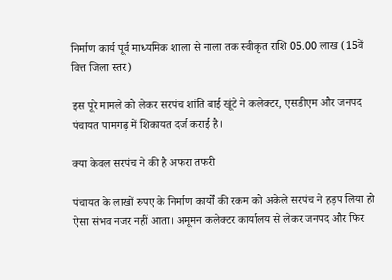निर्माण कार्य पूर्व माध्यमिक शाला से नाला तक स्वीकृत राशि 05.00 लाख (15वें वित्त जिला स्तर)

इस पूरे मामले को लेकर सरपंच शांति बाई खूंटे ने कलेक्टर, एसडीएम और जनपद पंचायत पामगढ़ में शिकायत दर्ज कराई है।

क्या केवल सरपंच ने की है अफरा तफरी

पंचायत के लाखों रुपए के निर्माण कार्यों की रकम को अकेले सरपंच ने हड़प लिया हो ऐसा संभव नजर नहीं आता। अमूमन कलेक्टर कार्यालय से लेकर जनपद और फिर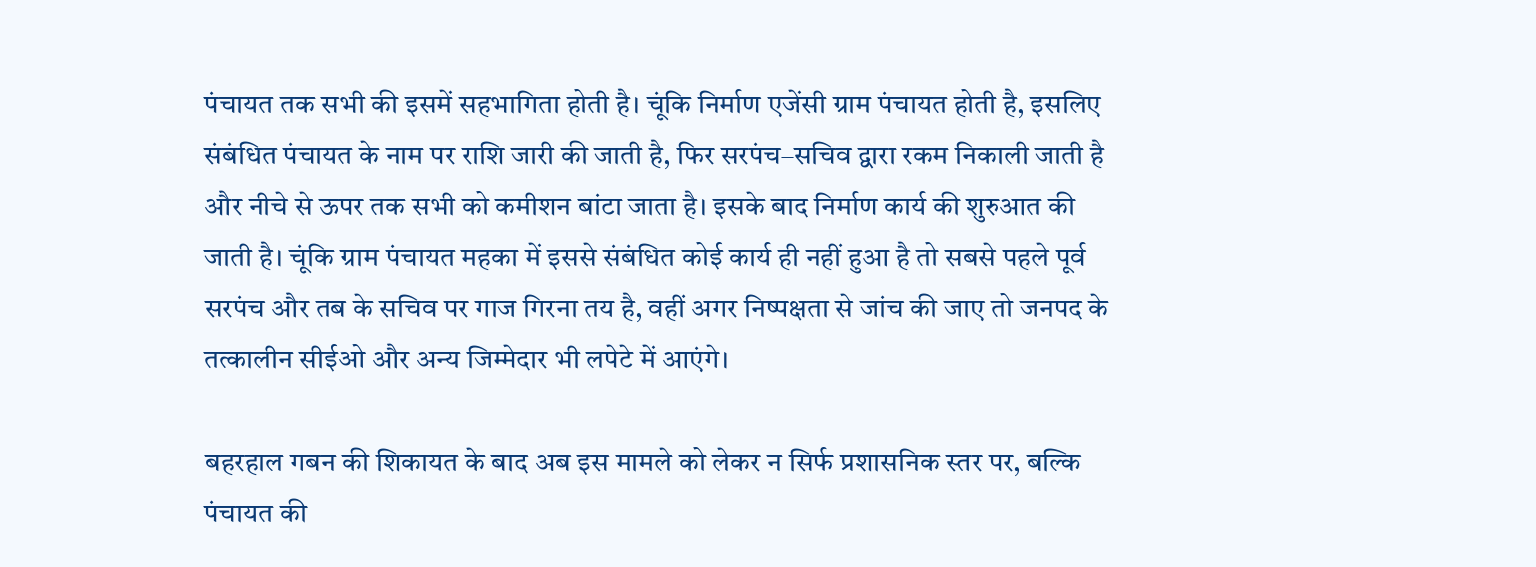पंचायत तक सभी की इसमें सहभागिता होती है। चूंकि निर्माण एजेंसी ग्राम पंचायत होती है, इसलिए संबंधित पंचायत के नाम पर राशि जारी की जाती है, फिर सरपंच–सचिव द्वारा रकम निकाली जाती है और नीचे से ऊपर तक सभी को कमीशन बांटा जाता है। इसके बाद निर्माण कार्य की शुरुआत की जाती है। चूंकि ग्राम पंचायत महका में इससे संबंधित कोई कार्य ही नहीं हुआ है तो सबसे पहले पूर्व सरपंच और तब के सचिव पर गाज गिरना तय है, वहीं अगर निष्पक्षता से जांच की जाए तो जनपद के तत्कालीन सीईओ और अन्य जिम्मेदार भी लपेटे में आएंगे।

बहरहाल गबन की शिकायत के बाद अब इस मामले को लेकर न सिर्फ प्रशासनिक स्तर पर, बल्कि पंचायत की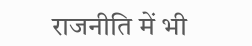राजनीति में भी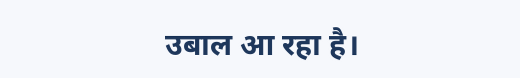उबाल आ रहा है।